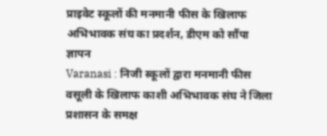प्राइवेट स्कूलों की मनमानी फीस के खिलाफ अभिभावक संघ का प्रदर्शन, डीएम को सौंपा ज्ञापन
Varanasi : निजी स्कूलों द्वारा मनमानी फीस वसूली के खिलाफ काशी अभिभावक संघ ने जिला प्रशासन के समक्ष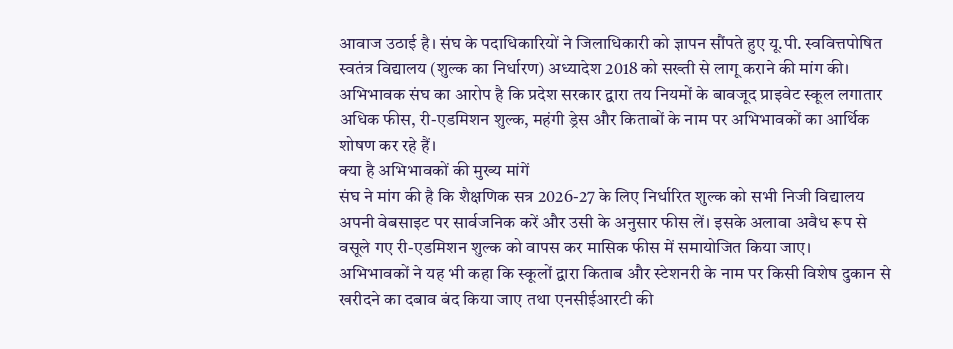आवाज उठाई है। संघ के पदाधिकारियों ने जिलाधिकारी को ज्ञापन सौंपते हुए यू.पी. स्ववित्तपोषित स्वतंत्र विद्यालय (शुल्क का निर्धारण) अध्यादेश 2018 को सख्ती से लागू कराने की मांग की।
अभिभावक संघ का आरोप है कि प्रदेश सरकार द्वारा तय नियमों के बावजूद प्राइवेट स्कूल लगातार अधिक फीस, री-एडमिशन शुल्क, महंगी ड्रेस और किताबों के नाम पर अभिभावकों का आर्थिक शोषण कर रहे हैं।
क्या है अभिभावकों की मुख्य मांगें
संघ ने मांग की है कि शैक्षणिक सत्र 2026-27 के लिए निर्धारित शुल्क को सभी निजी विद्यालय अपनी वेबसाइट पर सार्वजनिक करें और उसी के अनुसार फीस लें। इसके अलावा अवैध रूप से वसूले गए री-एडमिशन शुल्क को वापस कर मासिक फीस में समायोजित किया जाए।
अभिभावकों ने यह भी कहा कि स्कूलों द्वारा किताब और स्टेशनरी के नाम पर किसी विशेष दुकान से खरीदने का दबाव बंद किया जाए तथा एनसीईआरटी की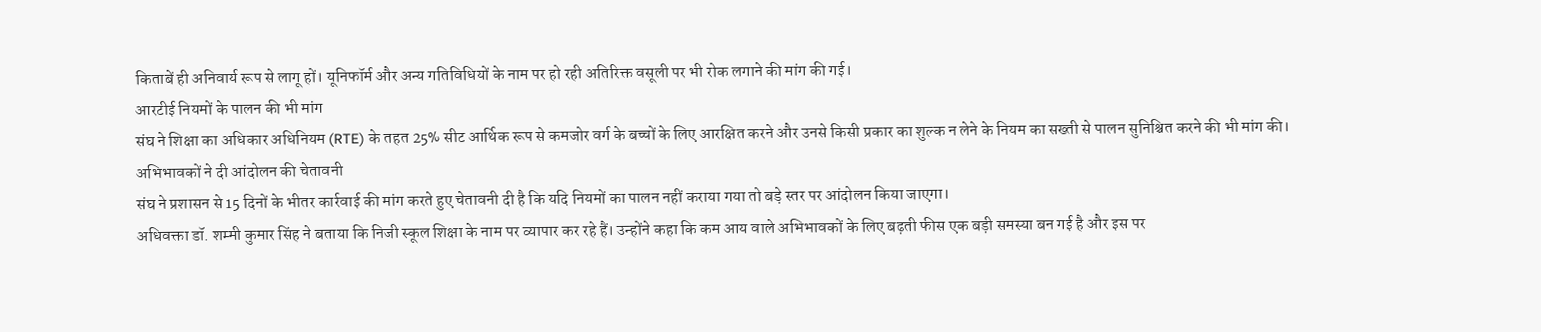किताबें ही अनिवार्य रूप से लागू हों। यूनिफॉर्म और अन्य गतिविधियों के नाम पर हो रही अतिरिक्त वसूली पर भी रोक लगाने की मांग की गई।
आरटीई नियमों के पालन की भी मांग
संघ ने शिक्षा का अधिकार अधिनियम (RTE) के तहत 25% सीट आर्थिक रूप से कमजोर वर्ग के बच्चों के लिए आरक्षित करने और उनसे किसी प्रकार का शुल्क न लेने के नियम का सख्ती से पालन सुनिश्चित करने की भी मांग की।
अभिभावकों ने दी आंदोलन की चेतावनी
संघ ने प्रशासन से 15 दिनों के भीतर कार्रवाई की मांग करते हुए चेतावनी दी है कि यदि नियमों का पालन नहीं कराया गया तो बड़े स्तर पर आंदोलन किया जाएगा।
अधिवक्ता डॉ. शम्मी कुमार सिंह ने बताया कि निजी स्कूल शिक्षा के नाम पर व्यापार कर रहे हैं। उन्होंने कहा कि कम आय वाले अभिभावकों के लिए बढ़ती फीस एक बड़ी समस्या बन गई है और इस पर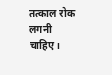तत्काल रोक लगनी चाहिए।